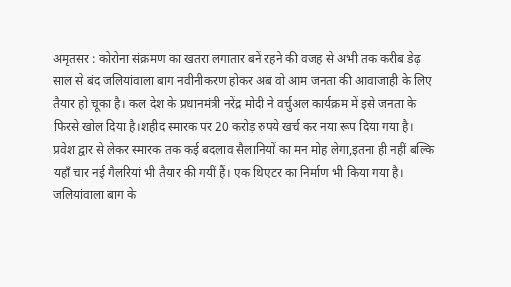अमृतसर : कोरोना संक्रमण का खतरा लगातार बनें रहने की वजह से अभी तक करीब डेढ़ साल से बंद जलियांवाला बाग नवीनीकरण होकर अब वो आम जनता की आवाजाही के लिए तैयार हो चूका है। कल देश के प्रधानमंत्री नरेंद्र मोदी ने वर्चुअल कार्यक्रम में इसे जनता के फिरसे खोल दिया है।शहीद स्मारक पर 20 करोड़ रुपये खर्च कर नया रूप दिया गया है। प्रवेश द्वार से लेकर स्मारक तक कई बदलाव सैलानियों का मन मोह लेगा,इतना ही नहीं बल्कि यहाँ चार नई गैलरियां भी तैयार की गयीं हैं। एक थिएटर का निर्माण भी किया गया है।
जलियांवाला बाग के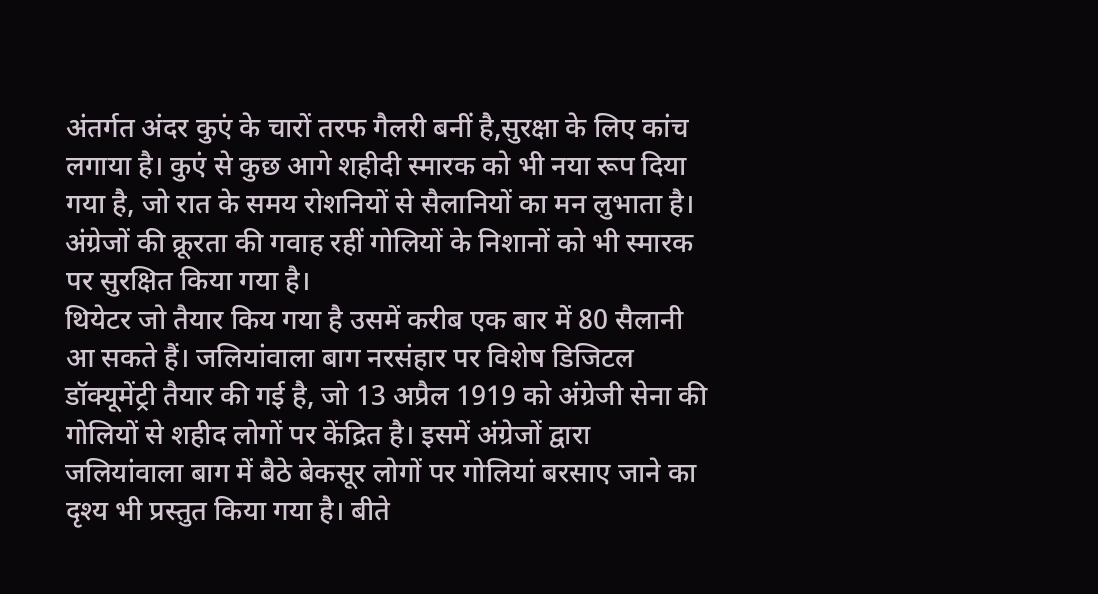अंतर्गत अंदर कुएं के चारों तरफ गैलरी बनीं है,सुरक्षा के लिए कांच लगाया है। कुएं से कुछ आगे शहीदी स्मारक को भी नया रूप दिया गया है, जो रात के समय रोशनियों से सैलानियों का मन लुभाता है। अंग्रेजों की क्रूरता की गवाह रहीं गोलियों के निशानों को भी स्मारक पर सुरक्षित किया गया है।
थियेटर जो तैयार किय गया है उसमें करीब एक बार में 80 सैलानी आ सकते हैं। जलियांवाला बाग नरसंहार पर विशेष डिजिटल डॉक्यूमेंट्री तैयार की गई है, जो 13 अप्रैल 1919 को अंग्रेजी सेना की गोलियों से शहीद लोगों पर केंद्रित है। इसमें अंग्रेजों द्वारा जलियांवाला बाग में बैठे बेकसूर लोगों पर गोलियां बरसाए जाने का दृश्य भी प्रस्तुत किया गया है। बीते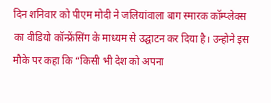दिन शनिवार को पीएम मोदी ने जलियांवाला बाग स्मारक कॉम्प्लेक्स का वीडियो कॉन्फ्रेंसिंग के माध्यम से उद्घाटन कर दिया है। उन्होने इस मौके पर कहा कि “किसी भी देश को अपना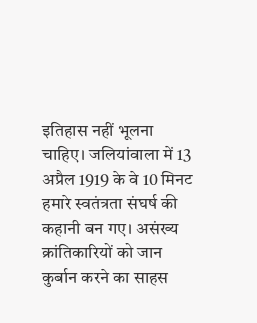इतिहास नहीं भूलना चाहिए। जलियांवाला में 13 अप्रैल 1919 के वे 10 मिनट हमारे स्वतंत्रता संघर्ष की कहानी बन गए। असंख्य क्रांतिकारियों को जान कुर्बान करने का साहस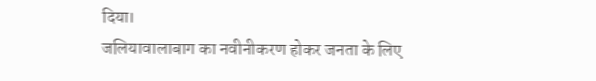दिया।
जलियावालाबाग का नवीनीकरण होकर जनता के लिए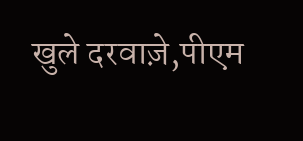खुले दरवाज़े,पीएम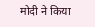मोदी ने किया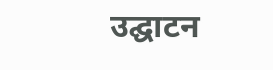उद्घाटन